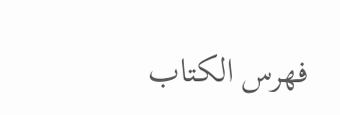فهرس الكتاب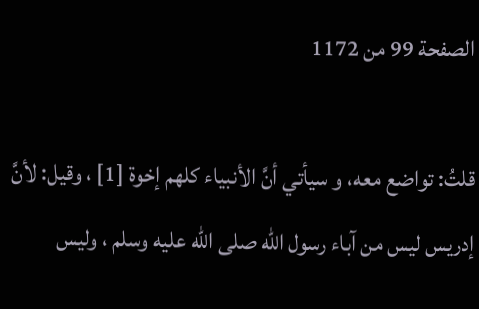الصفحة 99 من 1172

قلتُ: تواضع معه، و سيأتي أنَّ الأنبياء كلهم إخوة [1] ، وقيل: لأنَّ إدريس ليس من آباء رسول الله صلى الله عليه وسلم ، وليس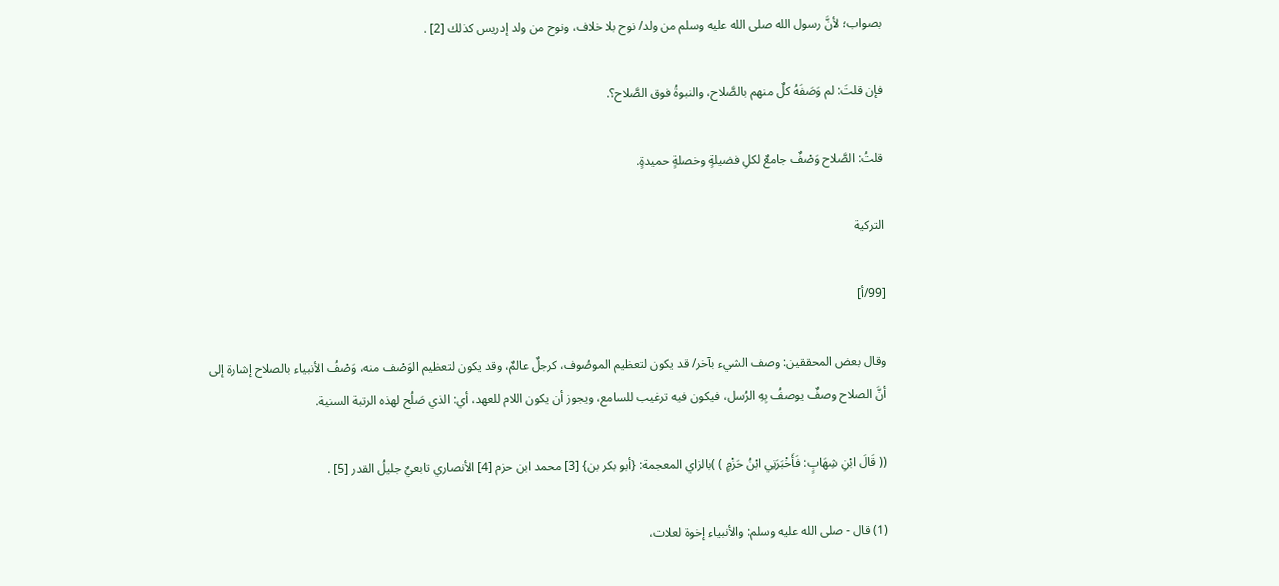بصواب؛ لأنَّ رسول الله صلى الله عليه وسلم من ولد/ نوح بلا خلاف، ونوح من ولد إدريس كذلك [2] .

فإن قلتَ: لم وَصَفَهُ كلٌ منهم بالصَّلاح، والنبوةُ فوق الصَّلاح؟.

قلتُ: الصَّلاح وَصْفٌ جامعٌ لكلِ فضيلةٍ وخصلةٍ حميدةٍ.

التركية

[99/أ]

وقال بعض المحققين: وصف الشيء بآخر/ قد يكون لتعظيم الموصُوف، كرجلٌ عالمٌ، وقد يكون لتعظيم الوَصْف منه، وَصْفُ الأنبياء بالصلاح إشارة إلى أنَّ الصلاح وصفٌ يوصفُ بِهِ الرُسل، فيكون فيه ترغيب للسامع، ويجوز أن يكون اللام للعهد، أي: الذي صَلُح لهذه الرتبة السنية.

(( قَالَ ابْنِ شِهَابٍ: فَأَخْبَرَنِي ابْنُ حَزْمٍ ) )بالزاي المعجمة: {أبو بكر بن} [3] محمد ابن حزم [4] الأنصاري تابعيٌ جليلُ القدر [5] .

(1) قال - صلى الله عليه وسلم: والأنبياء إخوة لعلات،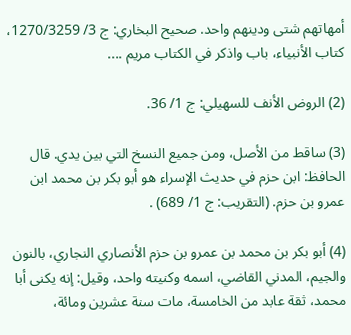أمهاتهم شتى ودينهم واحد. صحيح البخاري: ج 3/ 1270/3259، كتاب الأنبياء، باب واذكر في الكتاب مريم ....

(2) الروض الأنف للسهيلي: ج 1/ 36.

(3) ساقط من الأصل، ومن جميع النسخ التي بين يدي. قال الحافظ: ابن حزم في حديث الإسراء هو أبو بكر بن محمد ابن عمرو بن حزم. (التقريب: ج 1/ 689) .

(4) أبو بكر بن محمد بن عمرو بن حزم الأنصاري النجاري، بالنون والجيم، المدني القاضي، اسمه وكنيته واحد، وقيل: إنه يكنى أبا محمد، ثقة عابد من الخامسة، مات سنة عشرين ومائة،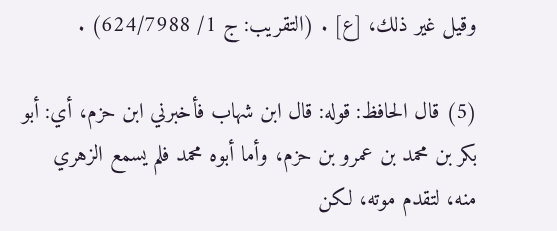وقيل غير ذلك، [ع] . (التقريب: ج 1/ 624/7988) .

(5) قال الحافظ: قوله: قال ابن شهاب فأخبرني ابن حزم، أي: أبو بكر بن محمد بن عمرو بن حزم، وأما أبوه محمد فلم يسمع الزهري منه، لتقدم موته، لكن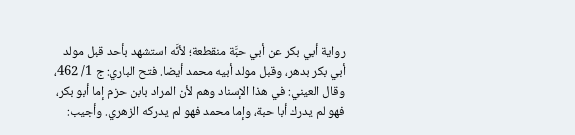رواية أبي بكر عن أبي حبَّة منقطعة؛ لأنَّه استشهد بأحد قبل مولد أبي بكر بدهر، وقبل مولد أبيه محمد أيضا. فتح الباري: ج 1/ 462، وقال العيني: في هذا الإسناد وهم لأن المراد بابن حزم إما أبو بكر، فهو لم يدرك أبا حبة، وإما محمد فهو لم يدركه الزهري. وأجيب: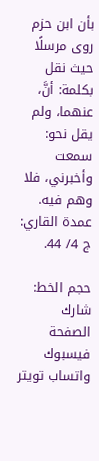بأن ابن حزم روى مرسلًا حيث نقل بكلمة: أنَّ، عنهما، ولم يقل نحو: سمعت وأخبرني، فلا وهم فيه. عمدة القاري: ج 4/ 44.

حجم الخط:
شارك الصفحة
فيسبوك واتساب تويتر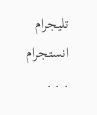تليجرام انستجرام
. . .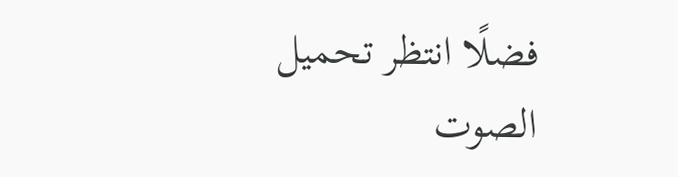فضلًا انتظر تحميل الصوت